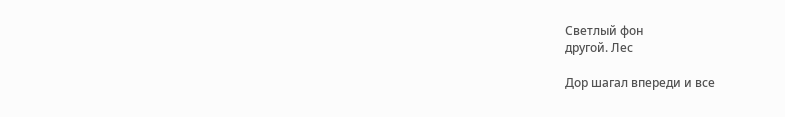Светлый фон
другой. Лес

Дор шагал впереди и все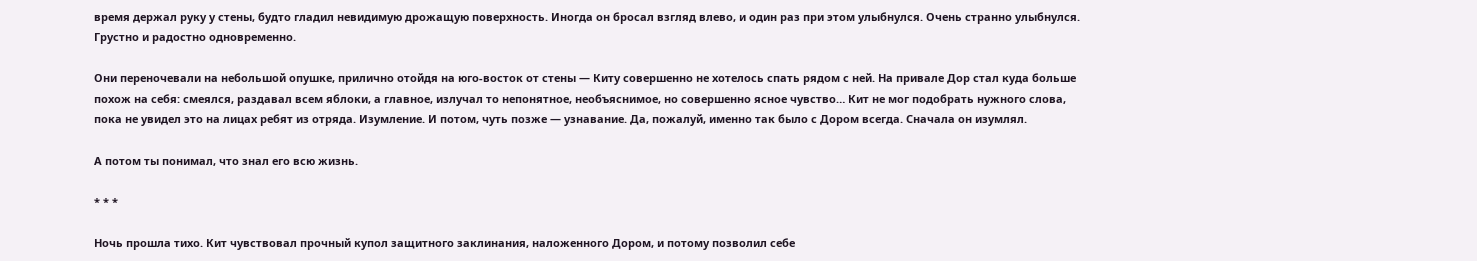время держал руку у стены, будто гладил невидимую дрожащую поверхность. Иногда он бросал взгляд влево, и один раз при этом улыбнулся. Очень странно улыбнулся. Грустно и радостно одновременно.

Они переночевали на небольшой опушке, прилично отойдя на юго-восток от стены — Киту совершенно не хотелось спать рядом с ней. На привале Дор стал куда больше похож на себя: смеялся, раздавал всем яблоки, а главное, излучал то непонятное, необъяснимое, но совершенно ясное чувство… Кит не мог подобрать нужного слова, пока не увидел это на лицах ребят из отряда. Изумление. И потом, чуть позже — узнавание. Да, пожалуй, именно так было с Дором всегда. Сначала он изумлял.

А потом ты понимал, что знал его всю жизнь.

* * *

Ночь прошла тихо. Кит чувствовал прочный купол защитного заклинания, наложенного Дором, и потому позволил себе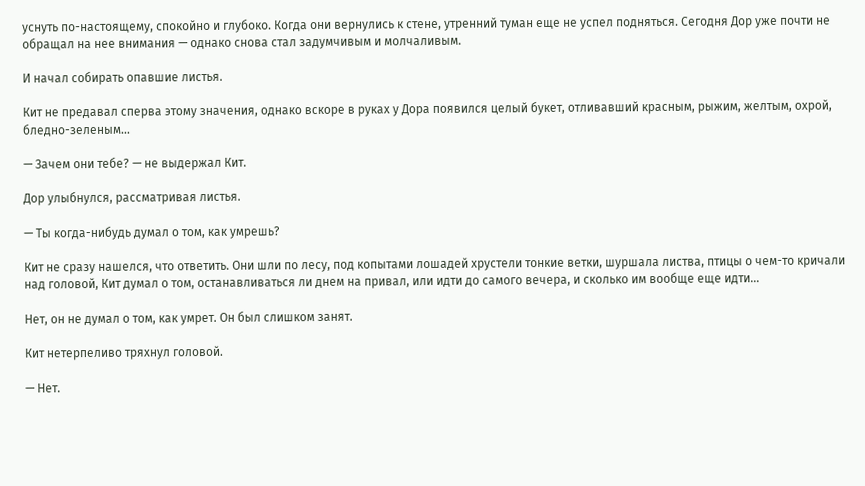уснуть по-настоящему, спокойно и глубоко. Когда они вернулись к стене, утренний туман еще не успел подняться. Сегодня Дор уже почти не обращал на нее внимания — однако снова стал задумчивым и молчаливым.

И начал собирать опавшие листья.

Кит не предавал сперва этому значения, однако вскоре в руках у Дора появился целый букет, отливавший красным, рыжим, желтым, охрой, бледно-зеленым…

— Зачем они тебе? — не выдержал Кит.

Дор улыбнулся, рассматривая листья.

— Ты когда-нибудь думал о том, как умрешь?

Кит не сразу нашелся, что ответить. Они шли по лесу, под копытами лошадей хрустели тонкие ветки, шуршала листва, птицы о чем-то кричали над головой, Кит думал о том, останавливаться ли днем на привал, или идти до самого вечера, и сколько им вообще еще идти…

Нет, он не думал о том, как умрет. Он был слишком занят.

Кит нетерпеливо тряхнул головой.

— Нет.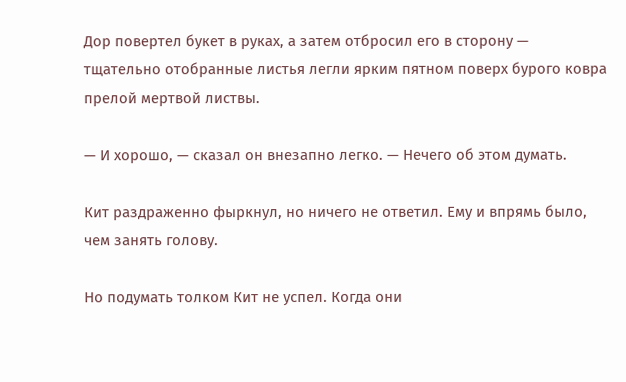Дор повертел букет в руках, а затем отбросил его в сторону — тщательно отобранные листья легли ярким пятном поверх бурого ковра прелой мертвой листвы.

— И хорошо, — сказал он внезапно легко. — Нечего об этом думать.

Кит раздраженно фыркнул, но ничего не ответил. Ему и впрямь было, чем занять голову.

Но подумать толком Кит не успел. Когда они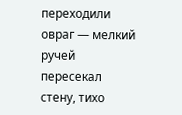переходили овраг — мелкий ручей пересекал стену, тихо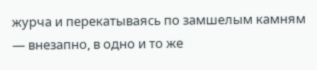журча и перекатываясь по замшелым камням — внезапно, в одно и то же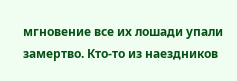мгновение все их лошади упали замертво. Кто-то из наездников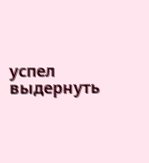успел выдернуть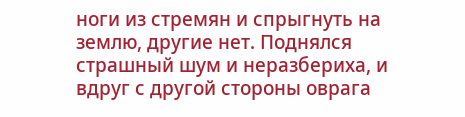ноги из стремян и спрыгнуть на землю, другие нет. Поднялся страшный шум и неразбериха, и вдруг с другой стороны оврага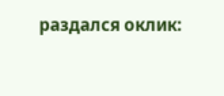раздался оклик: